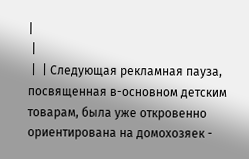|
 |
 |  | Следующая рекламная пауза, посвященная в-основном детским товарам, была уже откровенно ориентирована на домохозяек -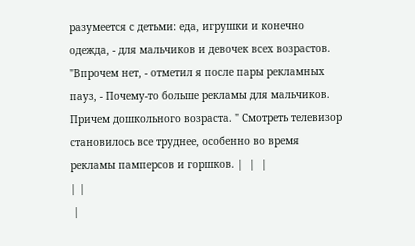разумеется с детьми: еда, игрушки и конечно одежда, - для мальчиков и девочек всех возрастов. "Впрочем нет, - отметил я после пары рекламных пауз, - Почему-то больше рекламы для мальчиков. Причем дошкольного возраста. " Смотреть телевизор становилось все труднее, особенно во время рекламы памперсов и горшков. |  |  |
| |
 |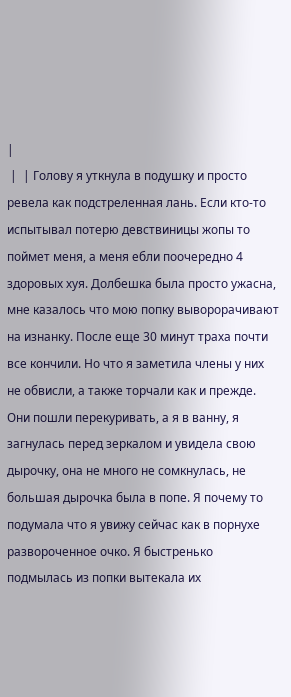|
 |  | Голову я уткнула в подушку и просто ревела как подстреленная лань. Если кто-то испытывал потерю девствиницы жопы то поймет меня, а меня ебли поочередно 4 здоровых хуя. Долбешка была просто ужасна, мне казалось что мою попку выворорачивают на изнанку. После еще 30 минут траха почти все кончили. Но что я заметила члены у них не обвисли, а также торчали как и прежде. Они пошли перекуривать, а я в ванну, я загнулась перед зеркалом и увидела свою дырочку, она не много не сомкнулась, не большая дырочка была в попе. Я почему то подумала что я увижу сейчас как в порнухе развороченное очко. Я быстренько подмылась из попки вытекала их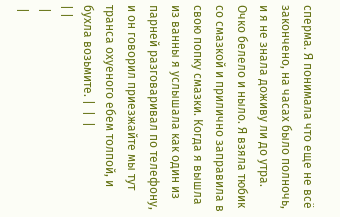сперма. Я понимала что еще не всё закончено, на часах было полночь, и я не знала доживу ли до утра. Очко белело и ныло. Я взяла тюбик со смазкой и прилично заправила в свою попку смазки. Когда я вышла из ванны я услышала как один из парней разговаривал по телефону, и он говорил приезжайте мы тут транса охуеного ебем толпой, и бухла возьмите. |  |  |
| |
 |
 |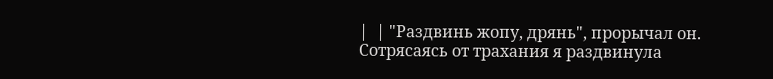|  | "Раздвинь жопу, дрянь", прорычал он. Сотрясаясь от трахания я раздвинула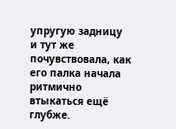упругую задницу и тут же почувствовала, как его палка начала ритмично втыкаться ещё глубже.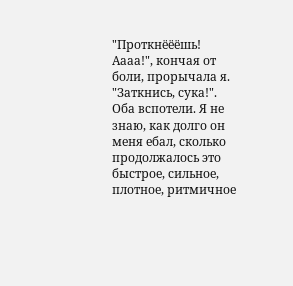"Проткнёёёшь! Аааа!", кончая от боли, прорычала я. "Заткнись, сука!". Оба вспотели. Я не знаю, как долго он меня ебал, сколько продолжалось это быстрое, сильное, плотное, ритмичное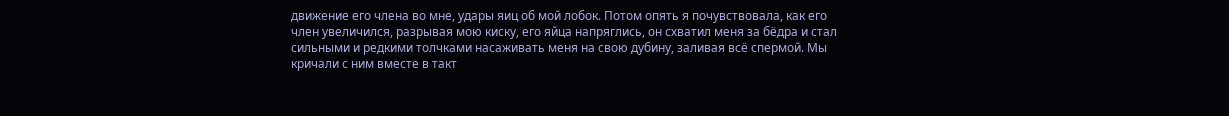движение его члена во мне, удары яиц об мой лобок. Потом опять я почувствовала, как его член увеличился, разрывая мою киску, его яйца напряглись, он схватил меня за бёдра и стал сильными и редкими толчками насаживать меня на свою дубину, заливая всё спермой. Мы кричали с ним вместе в такт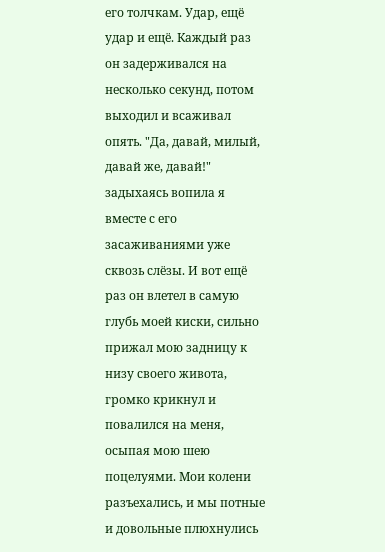его толчкам. Удар, ещё удар и ещё. Каждый раз он задерживался на несколько секунд, потом выходил и всаживал опять. "Да, давай, милый, давай же, давай!" задыхаясь вопила я вместе с его засаживаниями уже сквозь слёзы. И вот ещё раз он влетел в самую глубь моей киски, сильно прижал мою задницу к низу своего живота, громко крикнул и повалился на меня, осыпая мою шею поцелуями. Мои колени разъехались, и мы потные и довольные плюхнулись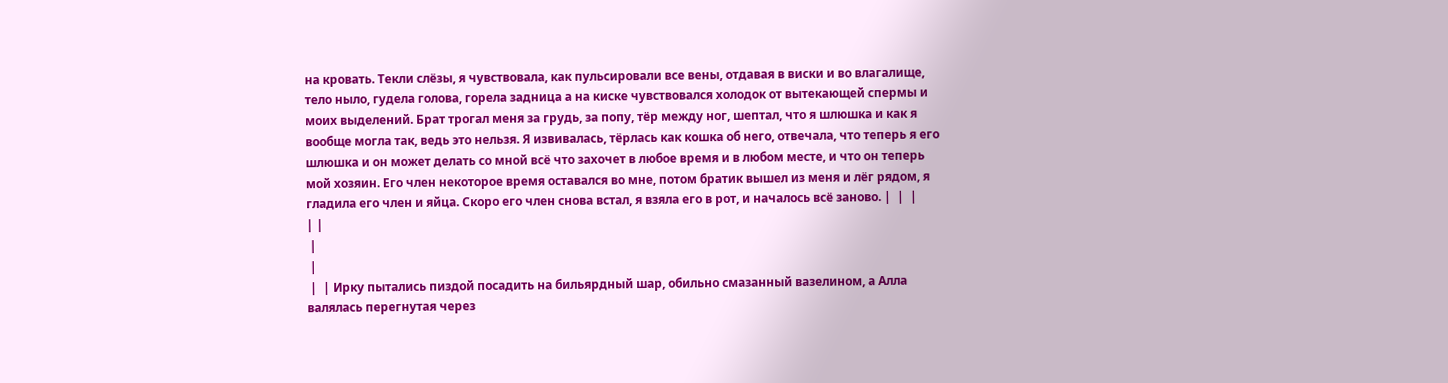на кровать. Текли слёзы, я чувствовала, как пульсировали все вены, отдавая в виски и во влагалище, тело ныло, гудела голова, горела задница а на киске чувствовался холодок от вытекающей спермы и моих выделений. Брат трогал меня за грудь, за попу, тёр между ног, шептал, что я шлюшка и как я вообще могла так, ведь это нельзя. Я извивалась, тёрлась как кошка об него, отвечала, что теперь я его шлюшка и он может делать со мной всё что захочет в любое время и в любом месте, и что он теперь мой хозяин. Его член некоторое время оставался во мне, потом братик вышел из меня и лёг рядом, я гладила его член и яйца. Скоро его член снова встал, я взяла его в рот, и началось всё заново. |  |  |
| |
 |
 |
 |  | Ирку пытались пиздой посадить на бильярдный шар, обильно смазанный вазелином, а Алла валялась перегнутая через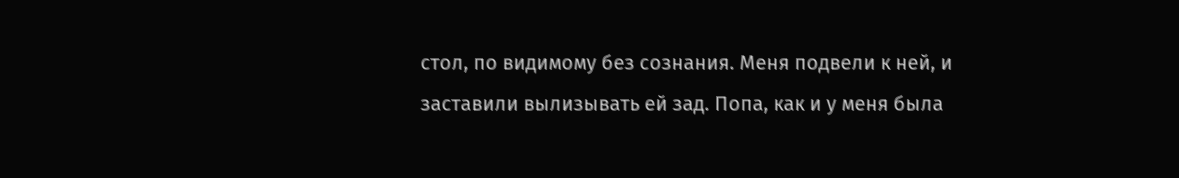стол, по видимому без сознания. Меня подвели к ней, и заставили вылизывать ей зад. Попа, как и у меня была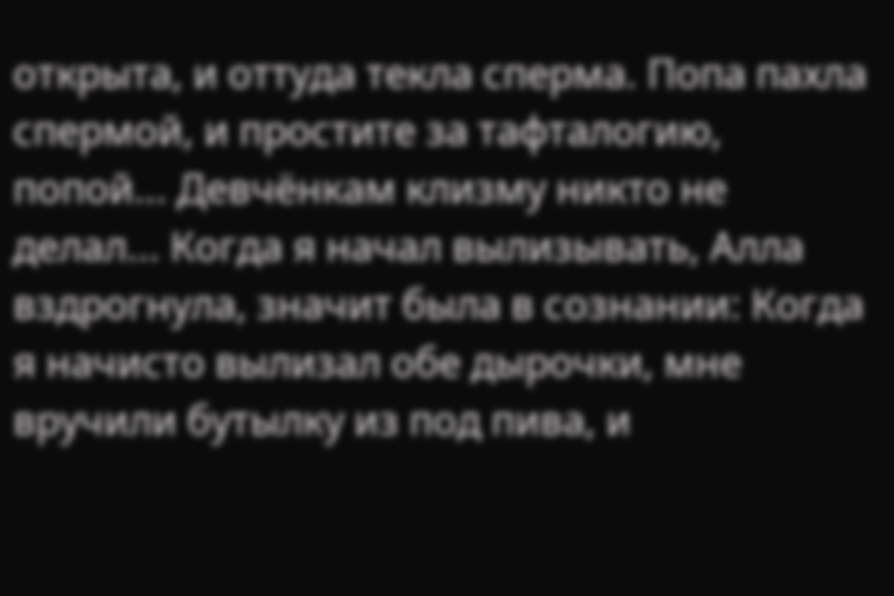открыта, и оттуда текла сперма. Попа пахла спермой, и простите за тафталогию, попой... Девчёнкам клизму никто не делал... Когда я начал вылизывать, Алла вздрогнула, значит была в сознании: Когда я начисто вылизал обе дырочки, мне вручили бутылку из под пива, и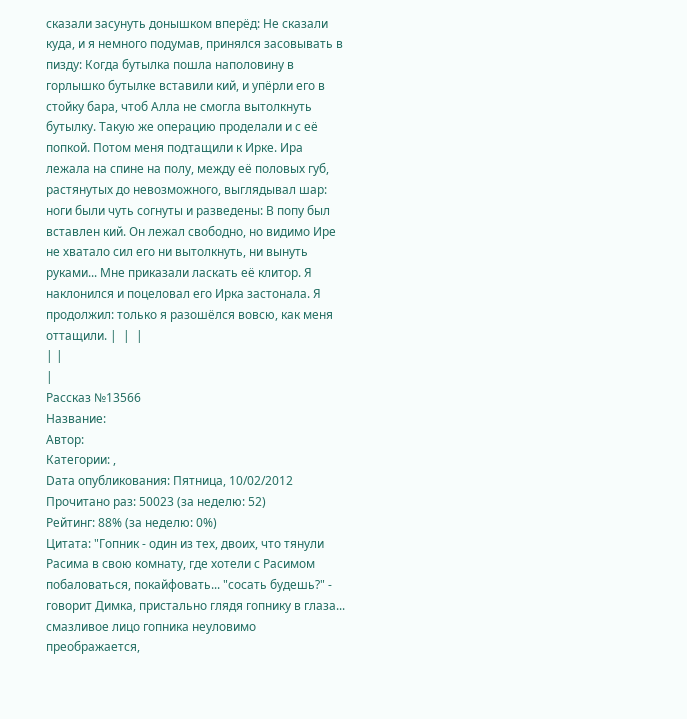сказали засунуть донышком вперёд: Не сказали куда, и я немного подумав, принялся засовывать в пизду: Когда бутылка пошла наполовину в горлышко бутылке вставили кий, и упёрли его в стойку бара, чтоб Алла не смогла вытолкнуть бутылку. Такую же операцию проделали и с её попкой. Потом меня подтащили к Ирке. Ира лежала на спине на полу, между её половых губ, растянутых до невозможного, выглядывал шар: ноги были чуть согнуты и разведены: В попу был вставлен кий. Он лежал свободно, но видимо Ире не хватало сил его ни вытолкнуть, ни вынуть руками... Мне приказали ласкать её клитор. Я наклонился и поцеловал его Ирка застонала. Я продолжил: только я разошёлся вовсю, как меня оттащили. |  |  |
| |
|
Рассказ №13566
Название:
Автор:
Категории: ,
Dата опубликования: Пятница, 10/02/2012
Прочитано раз: 50023 (за неделю: 52)
Рейтинг: 88% (за неделю: 0%)
Цитата: "Гопник - один из тех, двоих, что тянули Расима в свою комнату, где хотели с Расимом побаловаться, покайфовать... "сосать будешь?" - говорит Димка, пристально глядя гопнику в глаза... смазливое лицо гопника неуловимо преображается,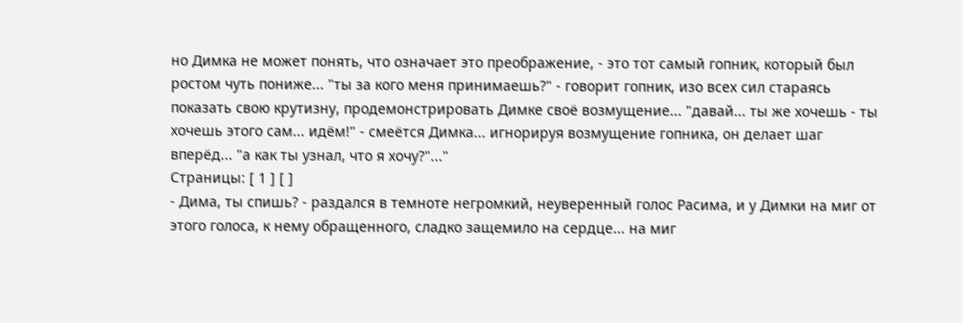но Димка не может понять, что означает это преображение, - это тот самый гопник, который был ростом чуть пониже... "ты за кого меня принимаешь?" - говорит гопник, изо всех сил стараясь показать свою крутизну, продемонстрировать Димке своё возмущение... "давай... ты же хочешь - ты хочешь этого сам... идём!" - смеётся Димка... игнорируя возмущение гопника, он делает шаг вперёд... "а как ты узнал, что я хочу?"..."
Страницы: [ 1 ] [ ]
- Дима, ты спишь? - раздался в темноте негромкий, неуверенный голос Расима, и у Димки на миг от этого голоса, к нему обращенного, сладко защемило на сердце... на миг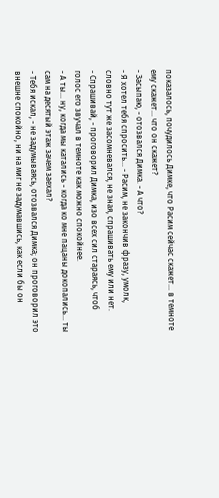показалось, почудилось Димке, что Расим сейчас скажет... в темноте ему скажет... что он скажет?
- Засыпаю, - отозвался Димка. - А что?
- Я хотел тебя спросить... - Расим, не закончив фразу, умолк, словно тут же засомневался, не зная, спрашивать ему или нет.
- Спрашивай, - проговорил Димка, изо всех сил стараясь, чтоб голос его звучал в темноте как можно спокойнее.
- А ты... ну, когда мы катались - когда ко мне пацаны докопались... ты сам на десятый этаж зачем заехал?
- Тебя искал, - не задумываясь, отозвался Димка; он проговорил это внешне спокойно, ни на миг не задумавшись, как если бы он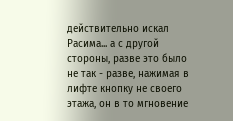действительно искал Расима... а с другой стороны, разве это было не так - разве, нажимая в лифте кнопку не своего этажа, он в то мгновение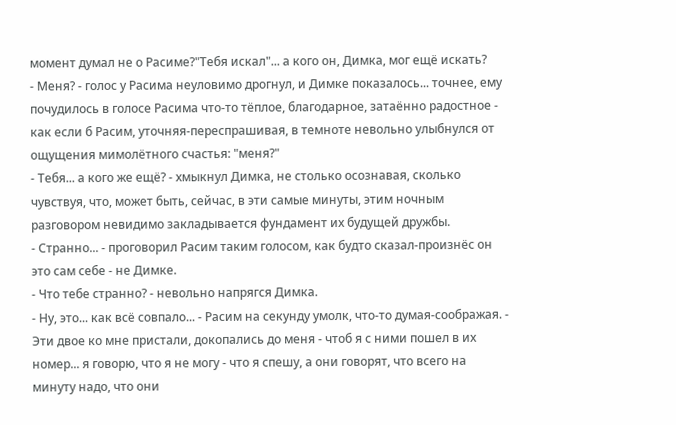момент думал не о Расиме?"Тебя искал"... а кого он, Димка, мог ещё искать?
- Меня? - голос у Расима неуловимо дрогнул, и Димке показалось... точнее, ему почудилось в голосе Расима что-то тёплое, благодарное, затаённо радостное - как если б Расим, уточняя-переспрашивая, в темноте невольно улыбнулся от ощущения мимолётного счастья: "меня?"
- Тебя... а кого же ещё? - хмыкнул Димка, не столько осознавая, сколько чувствуя, что, может быть, сейчас, в эти самые минуты, этим ночным разговором невидимо закладывается фундамент их будущей дружбы.
- Странно... - проговорил Расим таким голосом, как будто сказал-произнёс он это сам себе - не Димке.
- Что тебе странно? - невольно напрягся Димка.
- Ну, это... как всё совпало... - Расим на секунду умолк, что-то думая-соображая. - Эти двое ко мне пристали, докопались до меня - чтоб я с ними пошел в их номер... я говорю, что я не могу - что я спешу, а они говорят, что всего на минуту надо, что они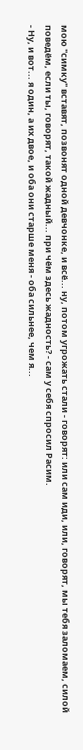мою "симку" вставят, позвонят одной девчонке, и всё... ну, потом угрожать стали - говорят: или сам иди, или, говорят, мы тебя заломаем, силой поведём, если ты, говорят, такой жадный... при чём здесь жадность? - сам у себя спросил Расим.
- Ну, и вот... я один, а их двое, и оба они старше меня - оба сильнее, чем я...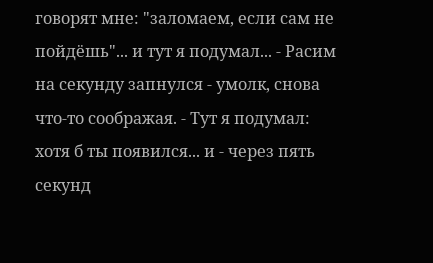говорят мне: "заломаем, если сам не пойдёшь"... и тут я подумал... - Расим на секунду запнулся - умолк, снова что-то соображая. - Тут я подумал: хотя б ты появился... и - через пять секунд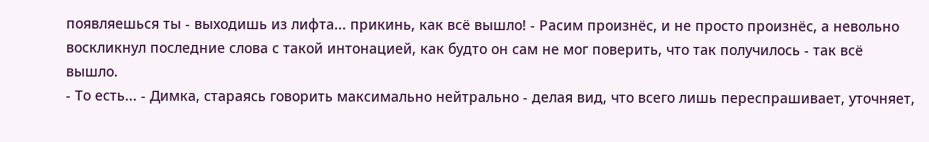появляешься ты - выходишь из лифта... прикинь, как всё вышло! - Расим произнёс, и не просто произнёс, а невольно воскликнул последние слова с такой интонацией, как будто он сам не мог поверить, что так получилось - так всё вышло.
- То есть... - Димка, стараясь говорить максимально нейтрально - делая вид, что всего лишь переспрашивает, уточняет,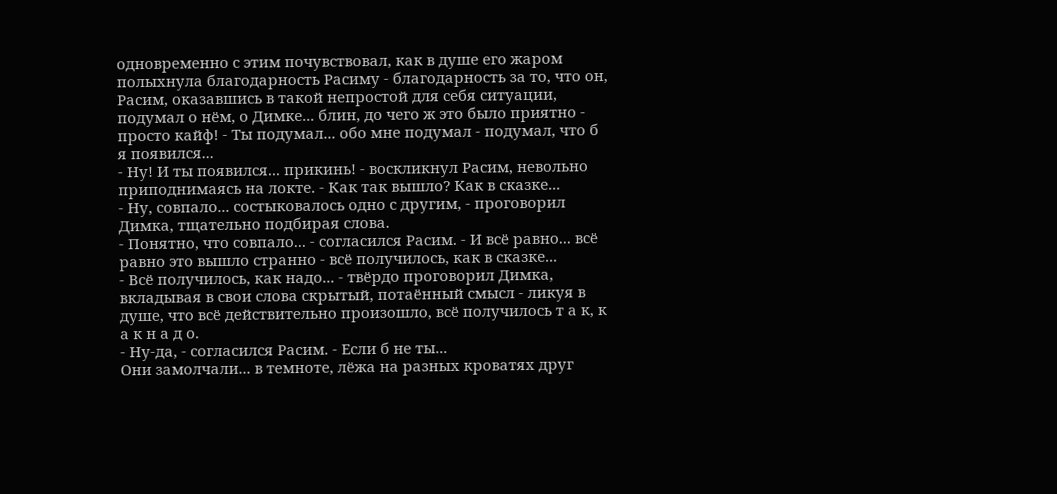одновременно с этим почувствовал, как в душе его жаром полыхнула благодарность Расиму - благодарность за то, что он, Расим, оказавшись в такой непростой для себя ситуации, подумал о нём, о Димке... блин, до чего ж это было приятно - просто кайф! - Ты подумал... обо мне подумал - подумал, что б я появился...
- Ну! И ты появился... прикинь! - воскликнул Расим, невольно приподнимаясь на локте. - Как так вышло? Как в сказке...
- Ну, совпало... состыковалось одно с другим, - проговорил Димка, тщательно подбирая слова.
- Понятно, что совпало... - согласился Расим. - И всё равно... всё равно это вышло странно - всё получилось, как в сказке...
- Всё получилось, как надо... - твёрдо проговорил Димка, вкладывая в свои слова скрытый, потаённый смысл - ликуя в душе, что всё действительно произошло, всё получилось т а к, к а к н а д о.
- Ну-да, - согласился Расим. - Если б не ты...
Они замолчали... в темноте, лёжа на разных кроватях друг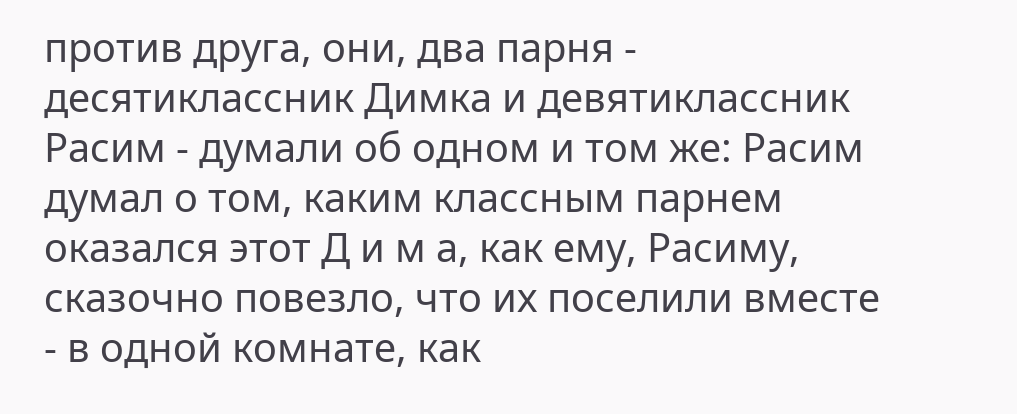против друга, они, два парня - десятиклассник Димка и девятиклассник Расим - думали об одном и том же: Расим думал о том, каким классным парнем оказался этот Д и м а, как ему, Расиму, сказочно повезло, что их поселили вместе - в одной комнате, как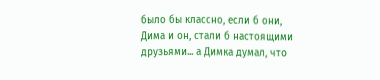было бы классно, если б они, Дима и он, стали б настоящими друзьями... а Димка думал, что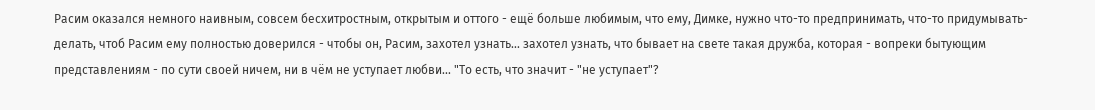Расим оказался немного наивным, совсем бесхитростным, открытым и оттого - ещё больше любимым, что ему, Димке, нужно что-то предпринимать, что-то придумывать-делать, чтоб Расим ему полностью доверился - чтобы он, Расим, захотел узнать... захотел узнать, что бывает на свете такая дружба, которая - вопреки бытующим представлениям - по сути своей ничем, ни в чём не уступает любви... "То есть, что значит - "не уступает"?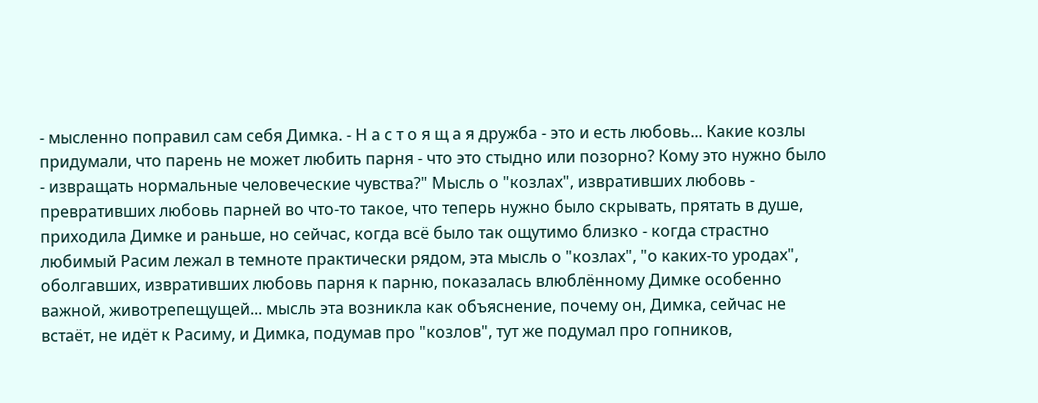- мысленно поправил сам себя Димка. - Н а с т о я щ а я дружба - это и есть любовь... Какие козлы придумали, что парень не может любить парня - что это стыдно или позорно? Кому это нужно было - извращать нормальные человеческие чувства?" Мысль о "козлах", извративших любовь - превративших любовь парней во что-то такое, что теперь нужно было скрывать, прятать в душе, приходила Димке и раньше, но сейчас, когда всё было так ощутимо близко - когда страстно любимый Расим лежал в темноте практически рядом, эта мысль о "козлах", "о каких-то уродах", оболгавших, извративших любовь парня к парню, показалась влюблённому Димке особенно важной, животрепещущей... мысль эта возникла как объяснение, почему он, Димка, сейчас не встаёт, не идёт к Расиму, и Димка, подумав про "козлов", тут же подумал про гопников,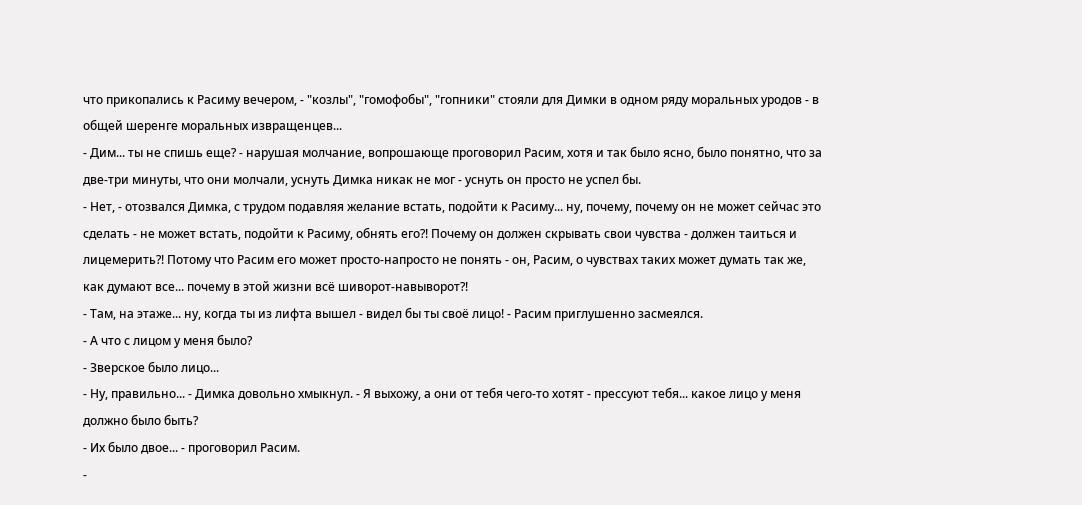что прикопались к Расиму вечером, - "козлы", "гомофобы", "гопники" стояли для Димки в одном ряду моральных уродов - в общей шеренге моральных извращенцев...
- Дим... ты не спишь еще? - нарушая молчание, вопрошающе проговорил Расим, хотя и так было ясно, было понятно, что за две-три минуты, что они молчали, уснуть Димка никак не мог - уснуть он просто не успел бы.
- Нет, - отозвался Димка, с трудом подавляя желание встать, подойти к Расиму... ну, почему, почему он не может сейчас это сделать - не может встать, подойти к Расиму, обнять его?! Почему он должен скрывать свои чувства - должен таиться и лицемерить?! Потому что Расим его может просто-напросто не понять - он, Расим, о чувствах таких может думать так же, как думают все... почему в этой жизни всё шиворот-навыворот?!
- Там, на этаже... ну, когда ты из лифта вышел - видел бы ты своё лицо! - Расим приглушенно засмеялся.
- А что с лицом у меня было?
- Зверское было лицо...
- Ну, правильно... - Димка довольно хмыкнул. - Я выхожу, а они от тебя чего-то хотят - прессуют тебя... какое лицо у меня должно было быть?
- Их было двое... - проговорил Расим.
-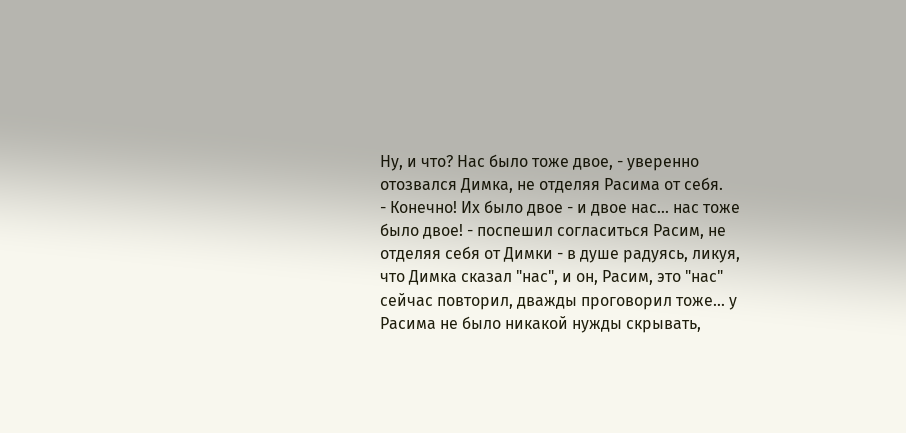Ну, и что? Нас было тоже двое, - уверенно отозвался Димка, не отделяя Расима от себя.
- Конечно! Их было двое - и двое нас... нас тоже было двое! - поспешил согласиться Расим, не отделяя себя от Димки - в душе радуясь, ликуя, что Димка сказал "нас", и он, Расим, это "нас" сейчас повторил, дважды проговорил тоже... у Расима не было никакой нужды скрывать,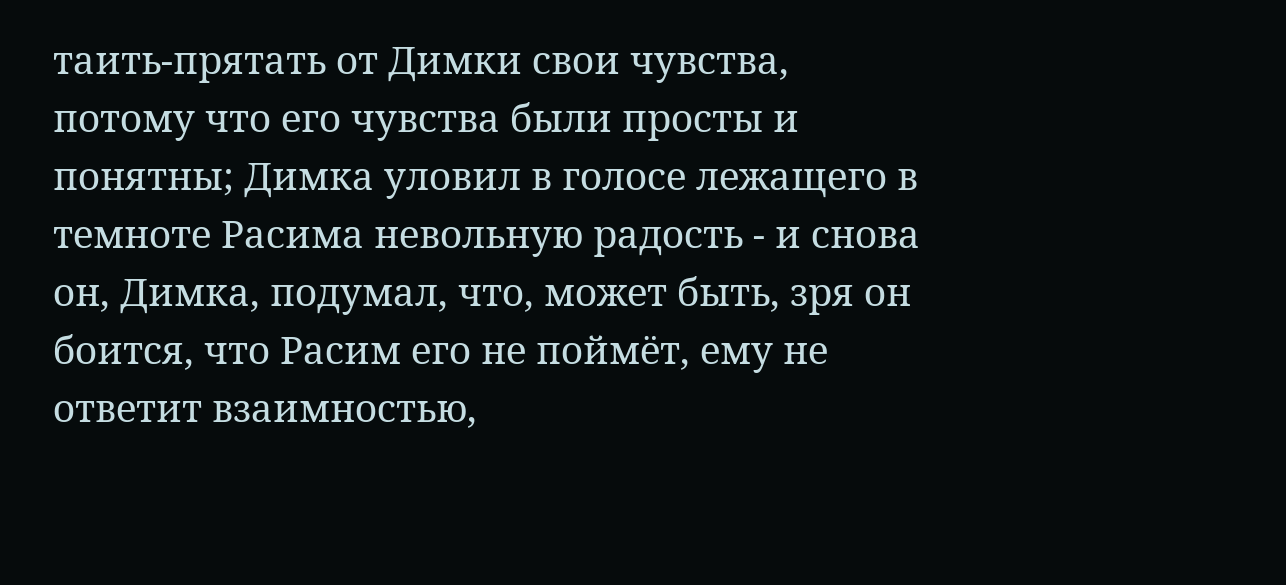таить-прятать от Димки свои чувства, потому что его чувства были просты и понятны; Димка уловил в голосе лежащего в темноте Расима невольную радость - и снова он, Димка, подумал, что, может быть, зря он боится, что Расим его не поймёт, ему не ответит взаимностью,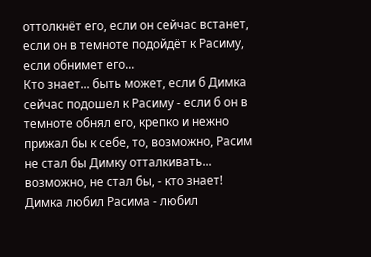оттолкнёт его, если он сейчас встанет, если он в темноте подойдёт к Расиму, если обнимет его...
Кто знает... быть может, если б Димка сейчас подошел к Расиму - если б он в темноте обнял его, крепко и нежно прижал бы к себе, то, возможно, Расим не стал бы Димку отталкивать... возможно, не стал бы, - кто знает! Димка любил Расима - любил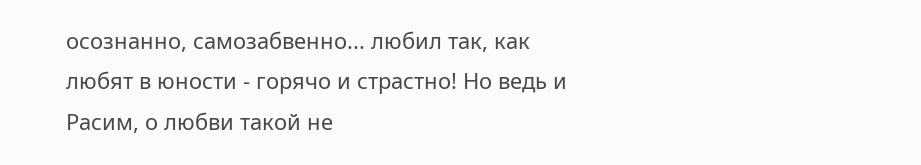осознанно, самозабвенно... любил так, как любят в юности - горячо и страстно! Но ведь и Расим, о любви такой не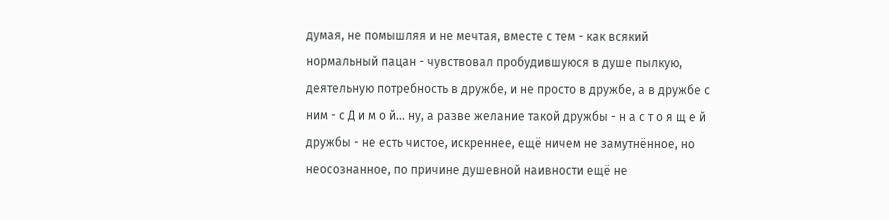думая, не помышляя и не мечтая, вместе с тем - как всякий нормальный пацан - чувствовал пробудившуюся в душе пылкую, деятельную потребность в дружбе, и не просто в дружбе, а в дружбе с ним - с Д и м о й... ну, а разве желание такой дружбы - н а с т о я щ е й дружбы - не есть чистое, искреннее, ещё ничем не замутнённое, но неосознанное, по причине душевной наивности ещё не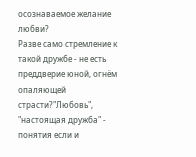осознаваемое желание любви?
Разве само стремление к такой дружбе - не есть преддверие юной, огнём опаляющей страсти?"Любовь", "настоящая дружба" - понятия если и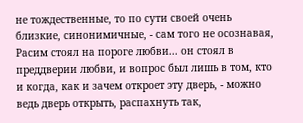не тождественные, то по сути своей очень близкие, синонимичные, - сам того не осознавая, Расим стоял на пороге любви... он стоял в преддверии любви, и вопрос был лишь в том, кто и когда, как и зачем откроет эту дверь, - можно ведь дверь открыть, распахнуть так,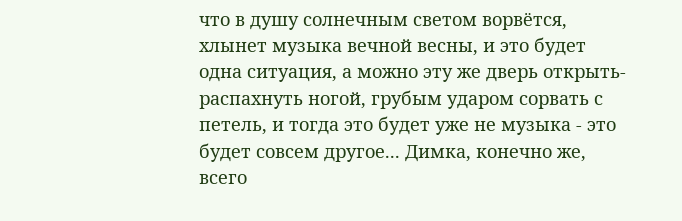что в душу солнечным светом ворвётся, хлынет музыка вечной весны, и это будет одна ситуация, а можно эту же дверь открыть-распахнуть ногой, грубым ударом сорвать с петель, и тогда это будет уже не музыка - это будет совсем другое... Димка, конечно же, всего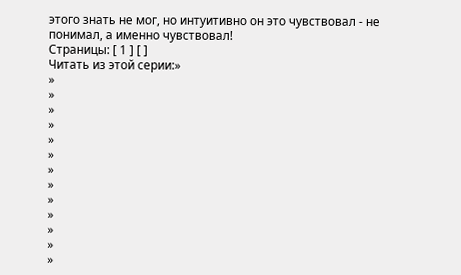этого знать не мог, но интуитивно он это чувствовал - не понимал, а именно чувствовал!
Страницы: [ 1 ] [ ]
Читать из этой серии:»
»
»
»
»
»
»
»
»
»
»
»
»
»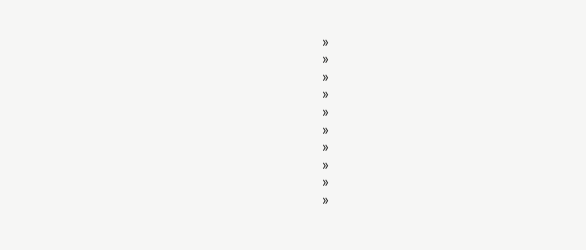»
»
»
»
»
»
»
»
»
»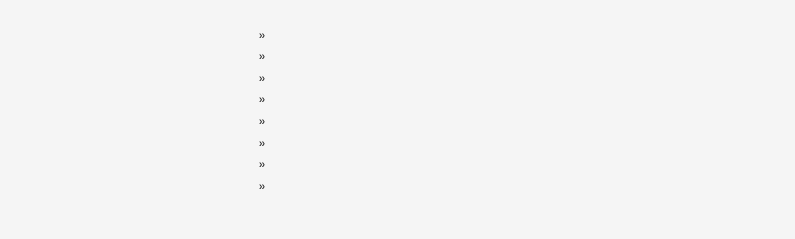»
»
»
»
»
»
»
»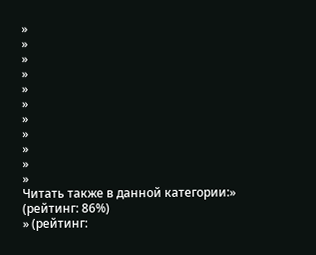»
»
»
»
»
»
»
»
»
»
»
Читать также в данной категории:» (рейтинг: 86%)
» (рейтинг: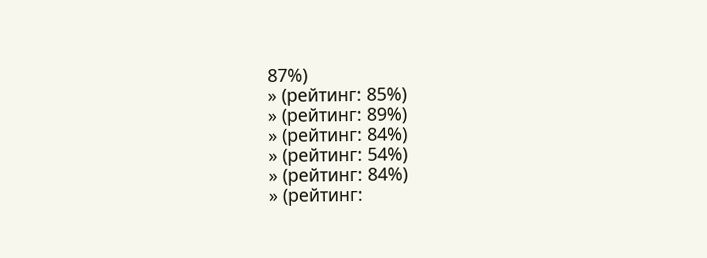87%)
» (рейтинг: 85%)
» (рейтинг: 89%)
» (рейтинг: 84%)
» (рейтинг: 54%)
» (рейтинг: 84%)
» (рейтинг: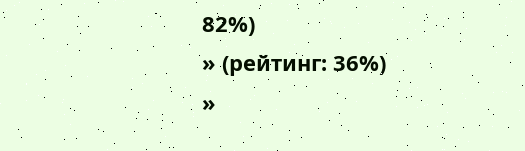82%)
» (рейтинг: 36%)
»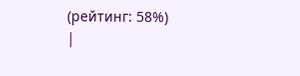(рейтинг: 58%)
|